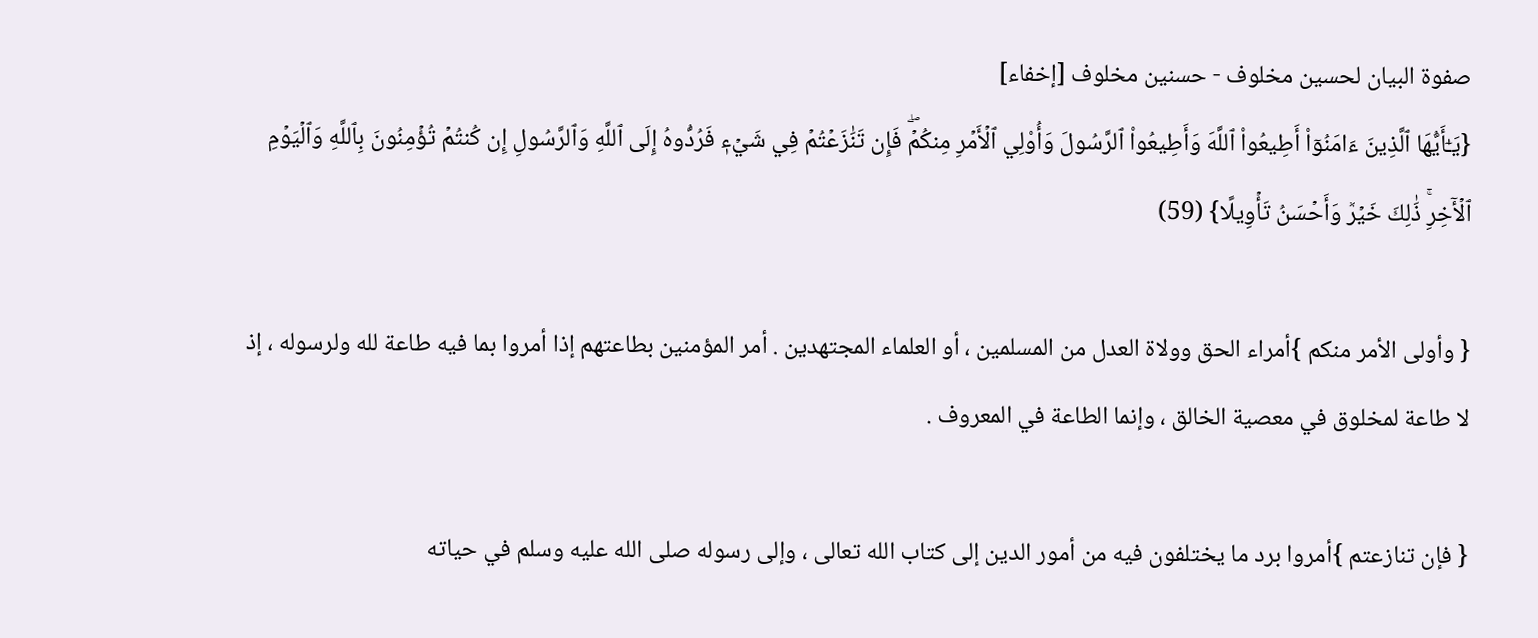صفوة البيان لحسين مخلوف - حسنين مخلوف [إخفاء]
{يَـٰٓأَيُّهَا ٱلَّذِينَ ءَامَنُوٓاْ أَطِيعُواْ ٱللَّهَ وَأَطِيعُواْ ٱلرَّسُولَ وَأُوْلِي ٱلۡأَمۡرِ مِنكُمۡۖ فَإِن تَنَٰزَعۡتُمۡ فِي شَيۡءٖ فَرُدُّوهُ إِلَى ٱللَّهِ وَٱلرَّسُولِ إِن كُنتُمۡ تُؤۡمِنُونَ بِٱللَّهِ وَٱلۡيَوۡمِ ٱلۡأٓخِرِۚ ذَٰلِكَ خَيۡرٞ وَأَحۡسَنُ تَأۡوِيلًا} (59)

{ وأولى الأمر منكم }أمراء الحق وولاة العدل من المسلمين ، أو العلماء المجتهدين . أمر المؤمنين بطاعتهم إذا أمروا بما فيه طاعة لله ولرسوله ، إذ لا طاعة لمخلوق في معصية الخالق ، وإنما الطاعة في المعروف .

{ فإن تنازعتم }أمروا برد ما يختلفون فيه من أمور الدين إلى كتاب الله تعالى ، وإلى رسوله صلى الله عليه وسلم في حياته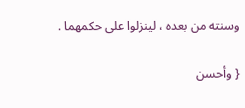وسنته من بعده ، لينزلوا على حكمهما .

{ وأحسن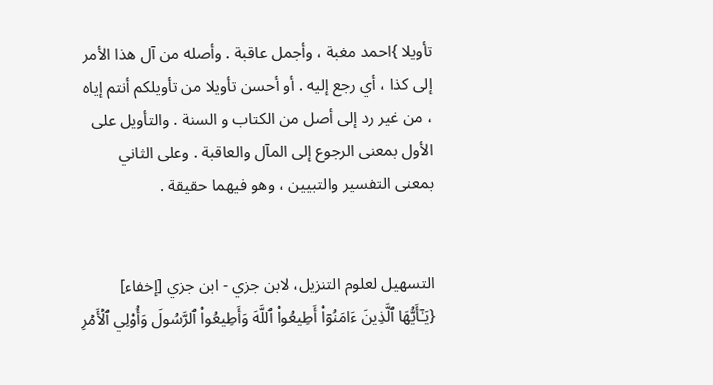تأويلا }احمد مغبة ، وأجمل عاقبة . وأصله من آل هذا الأمر إلى كذا ، أي رجع إليه . أو أحسن تأويلا من تأويلكم أنتم إياه ، من غير رد إلى أصل من الكتاب و السنة . والتأويل على الأول بمعنى الرجوع إلى المآل والعاقبة . وعلى الثاني بمعنى التفسير والتبيين ، وهو فيهما حقيقة .


التسهيل لعلوم التنزيل، لابن جزي - ابن جزي [إخفاء]
{يَـٰٓأَيُّهَا ٱلَّذِينَ ءَامَنُوٓاْ أَطِيعُواْ ٱللَّهَ وَأَطِيعُواْ ٱلرَّسُولَ وَأُوْلِي ٱلۡأَمۡرِ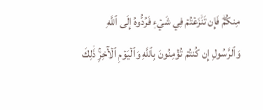مِنكُمۡۖ فَإِن تَنَٰزَعۡتُمۡ فِي شَيۡءٖ فَرُدُّوهُ إِلَى ٱللَّهِ وَٱلرَّسُولِ إِن كُنتُمۡ تُؤۡمِنُونَ بِٱللَّهِ وَٱلۡيَوۡمِ ٱلۡأٓخِرِۚ ذَٰلِكَ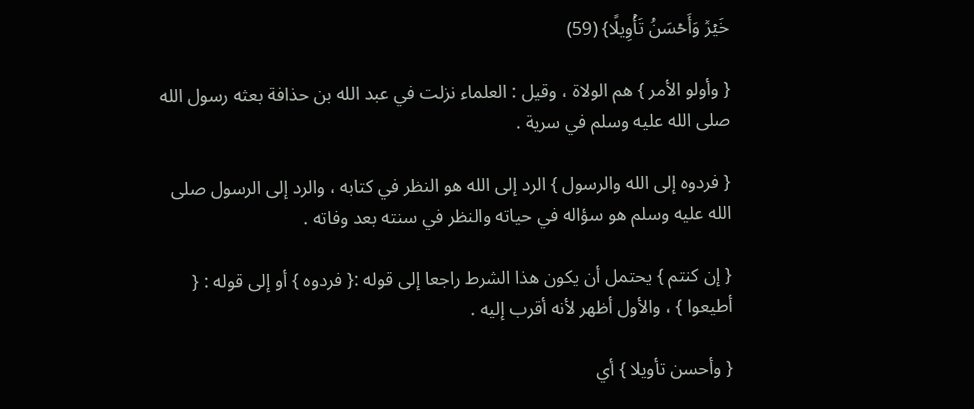خَيۡرٞ وَأَحۡسَنُ تَأۡوِيلًا} (59)

{ وأولو الأمر } هم الولاة ، وقيل : العلماء نزلت في عبد الله بن حذافة بعثه رسول الله صلى الله عليه وسلم في سرية .

{ فردوه إلى الله والرسول } الرد إلى الله هو النظر في كتابه ، والرد إلى الرسول صلى الله عليه وسلم هو سؤاله في حياته والنظر في سنته بعد وفاته .

{ إن كنتم } يحتمل أن يكون هذا الشرط راجعا إلى قوله :{ فردوه } أو إلى قوله : { أطيعوا } ، والأول أظهر لأنه أقرب إليه .

{ وأحسن تأويلا } أي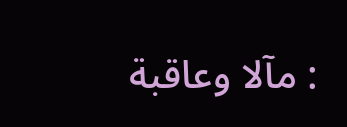: مآلا وعاقبة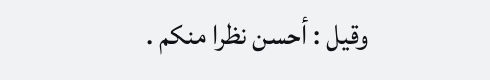وقيل : أحسن نظرا منكم .